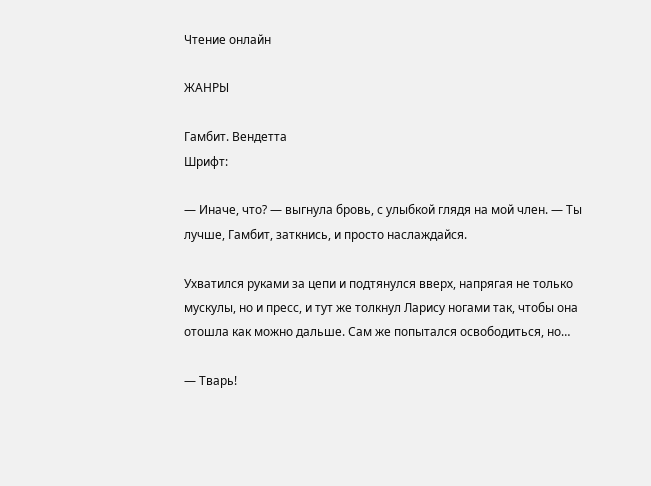Чтение онлайн

ЖАНРЫ

Гамбит. Вендетта
Шрифт:

— Иначе, что? — выгнула бровь, с улыбкой глядя на мой член. — Ты лучше, Гамбит, заткнись, и просто наслаждайся.

Ухватился руками за цепи и подтянулся вверх, напрягая не только мускулы, но и пресс, и тут же толкнул Ларису ногами так, чтобы она отошла как можно дальше. Сам же попытался освободиться, но…

— Тварь!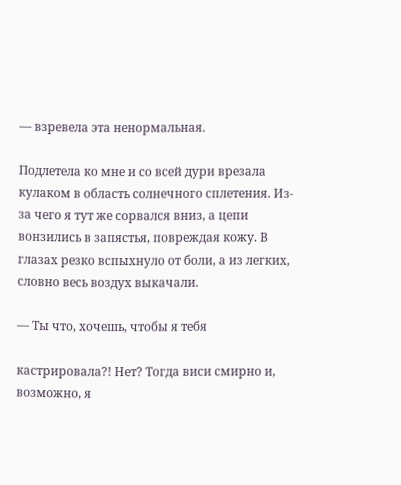— взревела эта ненормальная.

Подлетела ко мне и со всей дури врезала кулаком в область солнечного сплетения. Из-за чего я тут же сорвался вниз, а цепи вонзились в запястья, повреждая кожу. В глазах резко вспыхнуло от боли, а из легких, словно весь воздух выкачали.

— Ты что, хочешь, чтобы я тебя

кастрировала?! Нет? Тогда виси смирно и, возможно, я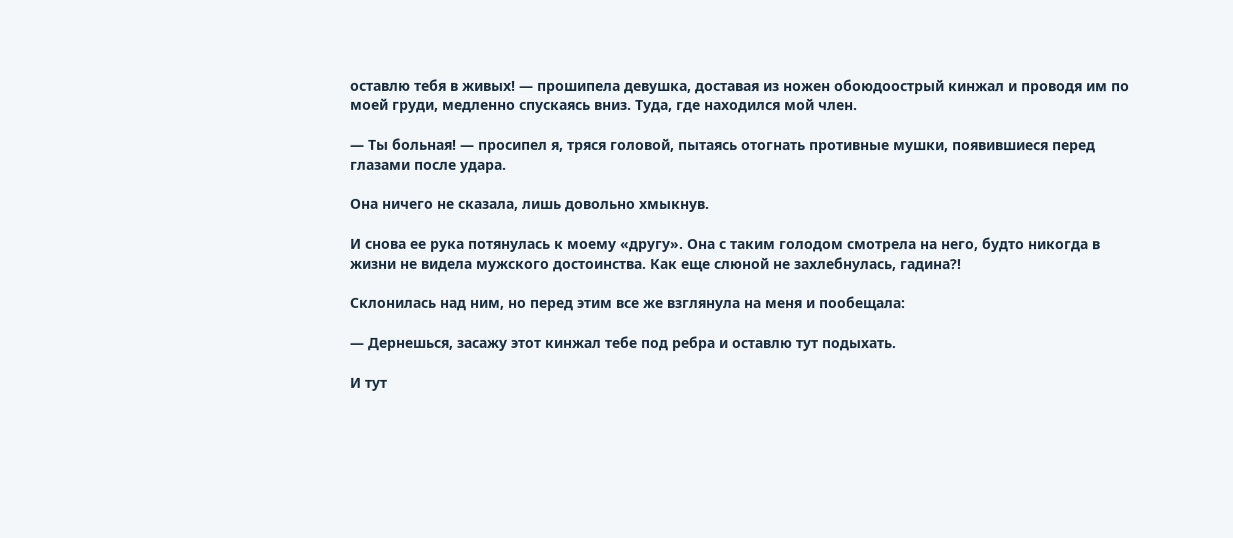оставлю тебя в живых! — прошипела девушка, доставая из ножен обоюдоострый кинжал и проводя им по моей груди, медленно спускаясь вниз. Туда, где находился мой член.

— Ты больная! — просипел я, тряся головой, пытаясь отогнать противные мушки, появившиеся перед глазами после удара.

Она ничего не сказала, лишь довольно хмыкнув.

И снова ее рука потянулась к моему «другу». Она с таким голодом смотрела на него, будто никогда в жизни не видела мужского достоинства. Как еще слюной не захлебнулась, гадина?!

Склонилась над ним, но перед этим все же взглянула на меня и пообещала:

— Дернешься, засажу этот кинжал тебе под ребра и оставлю тут подыхать.

И тут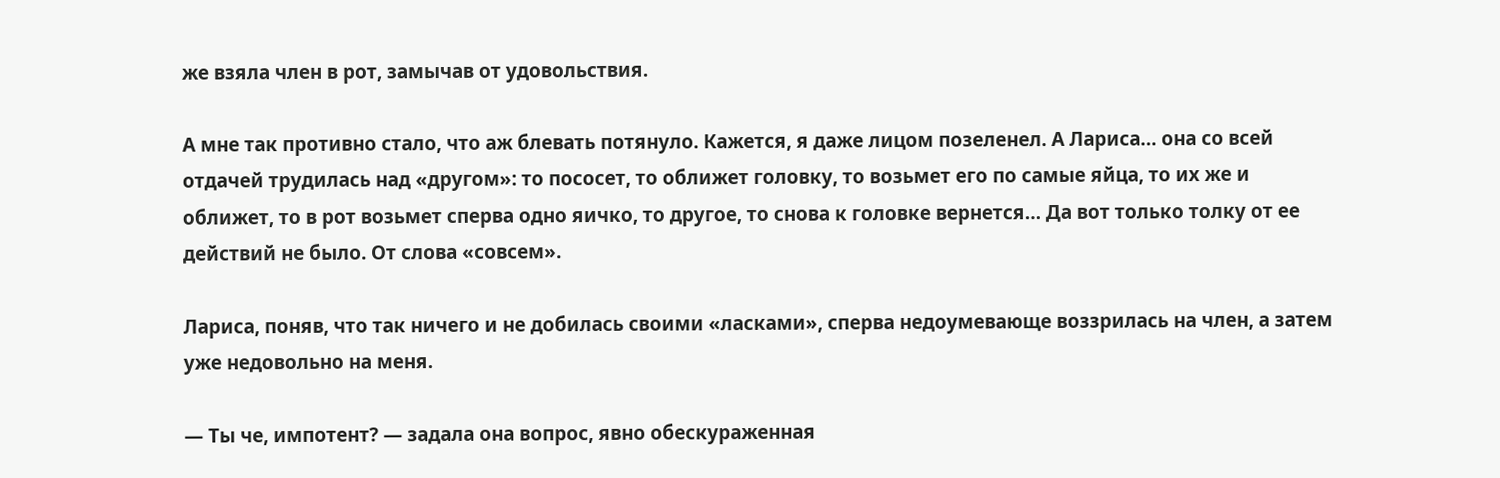же взяла член в рот, замычав от удовольствия.

А мне так противно стало, что аж блевать потянуло. Кажется, я даже лицом позеленел. А Лариса… она со всей отдачей трудилась над «другом»: то пососет, то оближет головку, то возьмет его по самые яйца, то их же и оближет, то в рот возьмет сперва одно яичко, то другое, то снова к головке вернется… Да вот только толку от ее действий не было. От слова «совсем».

Лариса, поняв, что так ничего и не добилась своими «ласками», сперва недоумевающе воззрилась на член, а затем уже недовольно на меня.

— Ты че, импотент? — задала она вопрос, явно обескураженная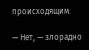происходящим.

— Нет, — злорадно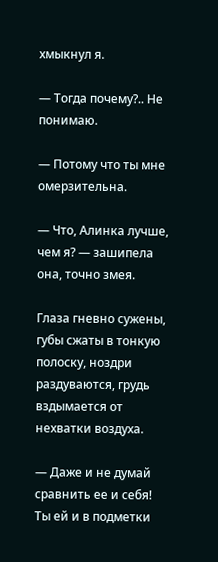хмыкнул я.

— Тогда почему?.. Не понимаю.

— Потому что ты мне омерзительна.

— Что, Алинка лучше, чем я? — зашипела она, точно змея.

Глаза гневно сужены, губы сжаты в тонкую полоску, ноздри раздуваются, грудь вздымается от нехватки воздуха.

— Даже и не думай сравнить ее и себя! Ты ей и в подметки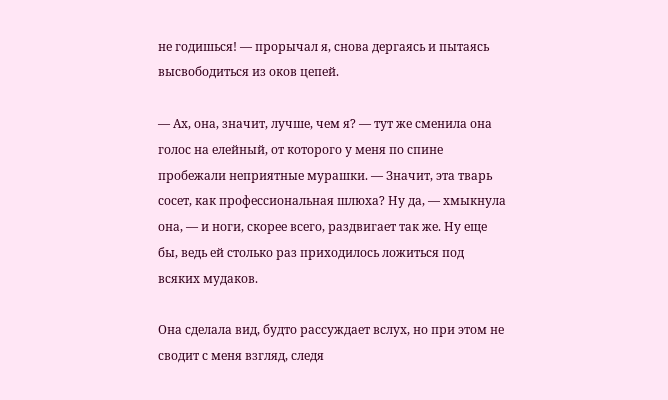не годишься! — прорычал я, снова дергаясь и пытаясь высвободиться из оков цепей.

— Ах, она, значит, лучше, чем я? — тут же сменила она голос на елейный, от которого у меня по спине пробежали неприятные мурашки. — Значит, эта тварь сосет, как профессиональная шлюха? Ну да, — хмыкнула она, — и ноги, скорее всего, раздвигает так же. Ну еще бы, ведь ей столько раз приходилось ложиться под всяких мудаков.

Она сделала вид, будто рассуждает вслух, но при этом не сводит с меня взгляд, следя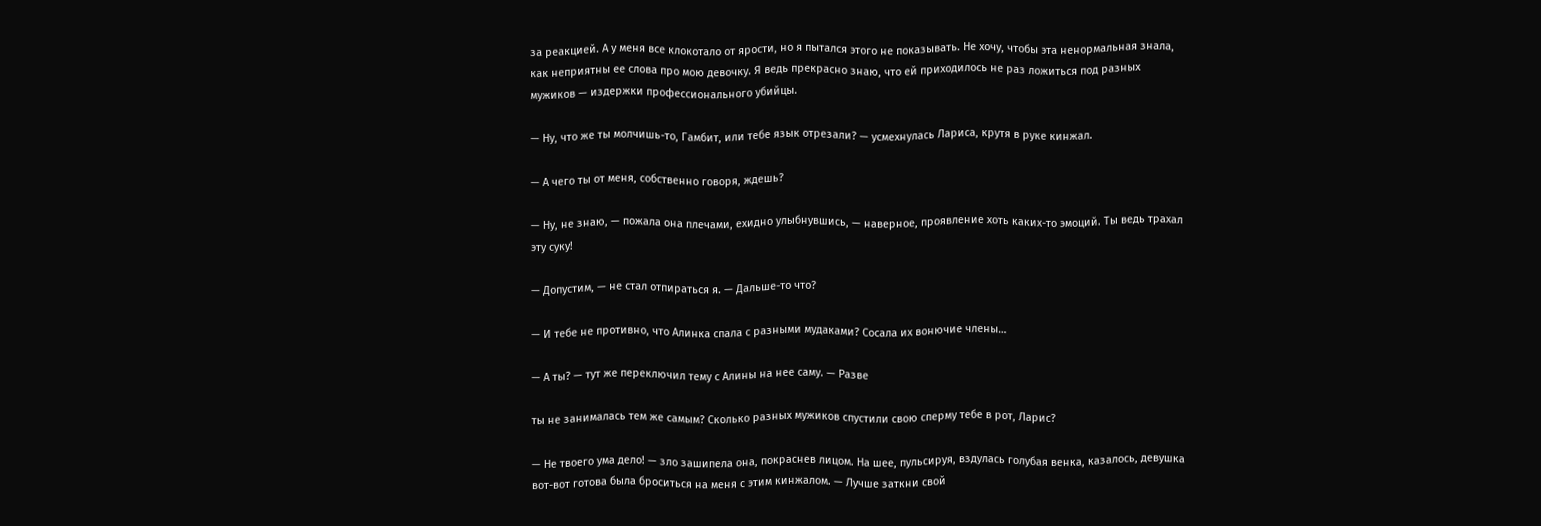за реакцией. А у меня все клокотало от ярости, но я пытался этого не показывать. Не хочу, чтобы эта ненормальная знала, как неприятны ее слова про мою девочку. Я ведь прекрасно знаю, что ей приходилось не раз ложиться под разных мужиков — издержки профессионального убийцы.

— Ну, что же ты молчишь-то, Гамбит, или тебе язык отрезали? — усмехнулась Лариса, крутя в руке кинжал.

— А чего ты от меня, собственно говоря, ждешь?

— Ну, не знаю, — пожала она плечами, ехидно улыбнувшись, — наверное, проявление хоть каких-то эмоций. Ты ведь трахал эту суку!

— Допустим, — не стал отпираться я. — Дальше-то что?

— И тебе не противно, что Алинка спала с разными мудаками? Сосала их вонючие члены…

— А ты? — тут же переключил тему с Алины на нее саму. — Разве

ты не занималась тем же самым? Сколько разных мужиков спустили свою сперму тебе в рот, Ларис?

— Не твоего ума дело! — зло зашипела она, покраснев лицом. На шее, пульсируя, вздулась голубая венка, казалось, девушка вот-вот готова была броситься на меня с этим кинжалом. — Лучше заткни свой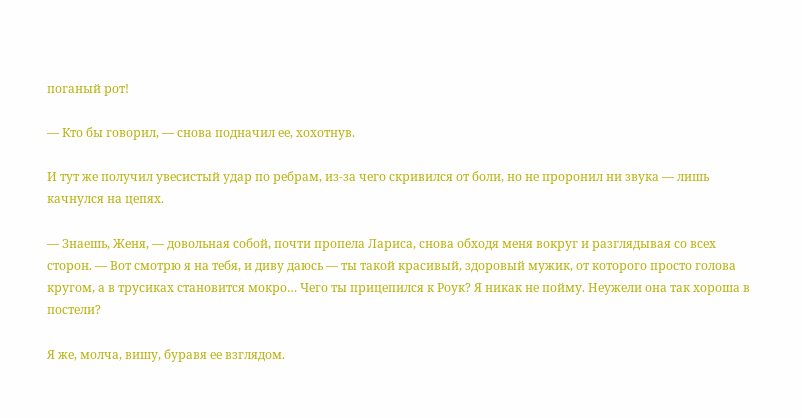поганый рот!

— Кто бы говорил, — снова подначил ее, хохотнув.

И тут же получил увесистый удар по ребрам, из-за чего скривился от боли, но не проронил ни звука — лишь качнулся на цепях.

— Знаешь, Женя, — довольная собой, почти пропела Лариса, снова обходя меня вокруг и разглядывая со всех сторон. — Вот смотрю я на тебя, и диву даюсь — ты такой красивый, здоровый мужик, от которого просто голова кругом, а в трусиках становится мокро… Чего ты прицепился к Роук? Я никак не пойму. Неужели она так хороша в постели?

Я же, молча, вишу, буравя ее взглядом.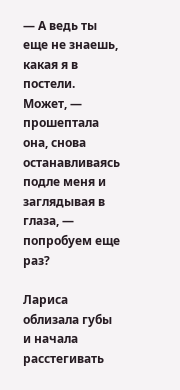— А ведь ты еще не знаешь, какая я в постели. Может, — прошептала она, снова останавливаясь подле меня и заглядывая в глаза, — попробуем еще раз?

Лариса облизала губы и начала расстегивать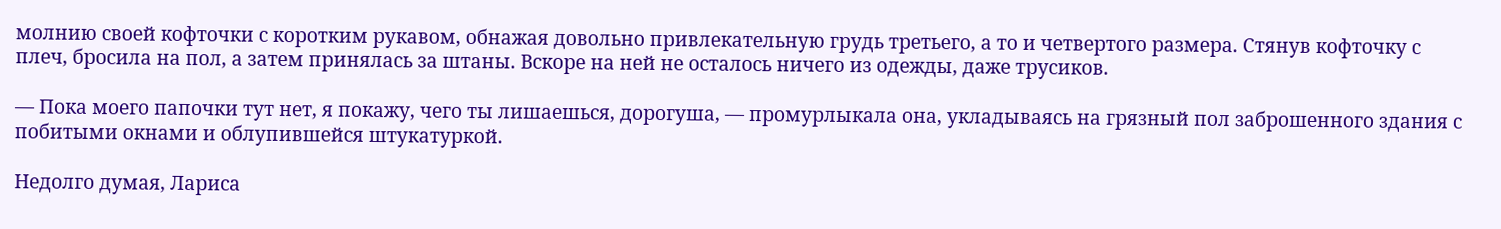молнию своей кофточки с коротким рукавом, обнажая довольно привлекательную грудь третьего, а то и четвертого размера. Стянув кофточку с плеч, бросила на пол, а затем принялась за штаны. Вскоре на ней не осталось ничего из одежды, даже трусиков.

— Пока моего папочки тут нет, я покажу, чего ты лишаешься, дорогуша, — промурлыкала она, укладываясь на грязный пол заброшенного здания с побитыми окнами и облупившейся штукатуркой.

Недолго думая, Лариса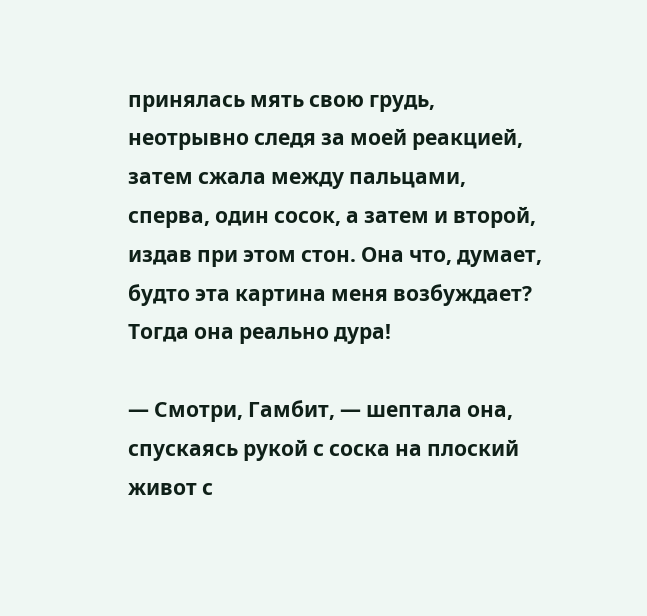принялась мять свою грудь, неотрывно следя за моей реакцией, затем сжала между пальцами, сперва, один сосок, а затем и второй, издав при этом стон. Она что, думает, будто эта картина меня возбуждает? Тогда она реально дура!

— Смотри, Гамбит, — шептала она, спускаясь рукой с соска на плоский живот с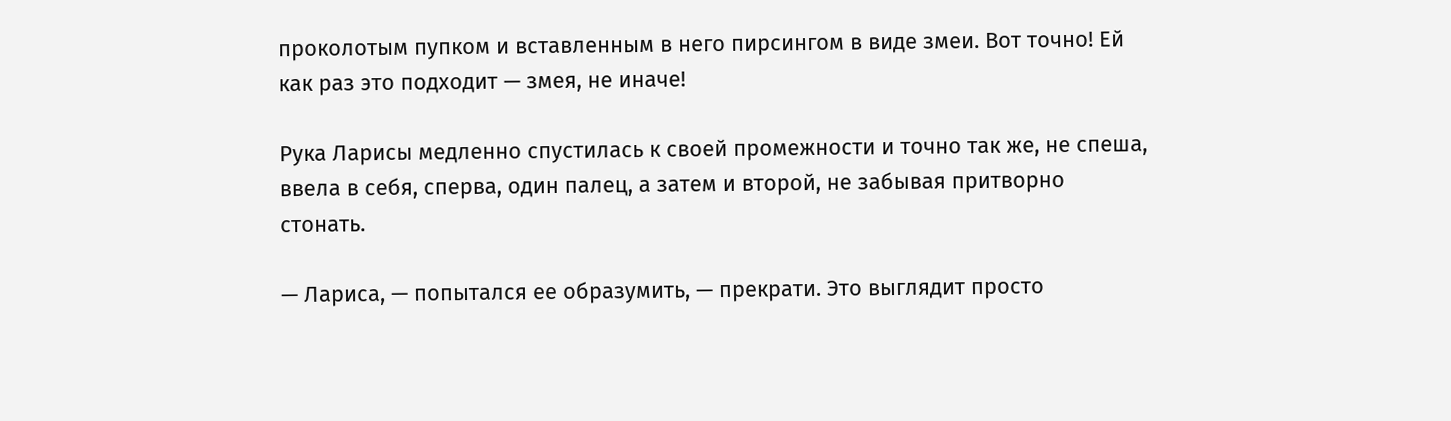проколотым пупком и вставленным в него пирсингом в виде змеи. Вот точно! Ей как раз это подходит — змея, не иначе!

Рука Ларисы медленно спустилась к своей промежности и точно так же, не спеша, ввела в себя, сперва, один палец, а затем и второй, не забывая притворно стонать.

— Лариса, — попытался ее образумить, — прекрати. Это выглядит просто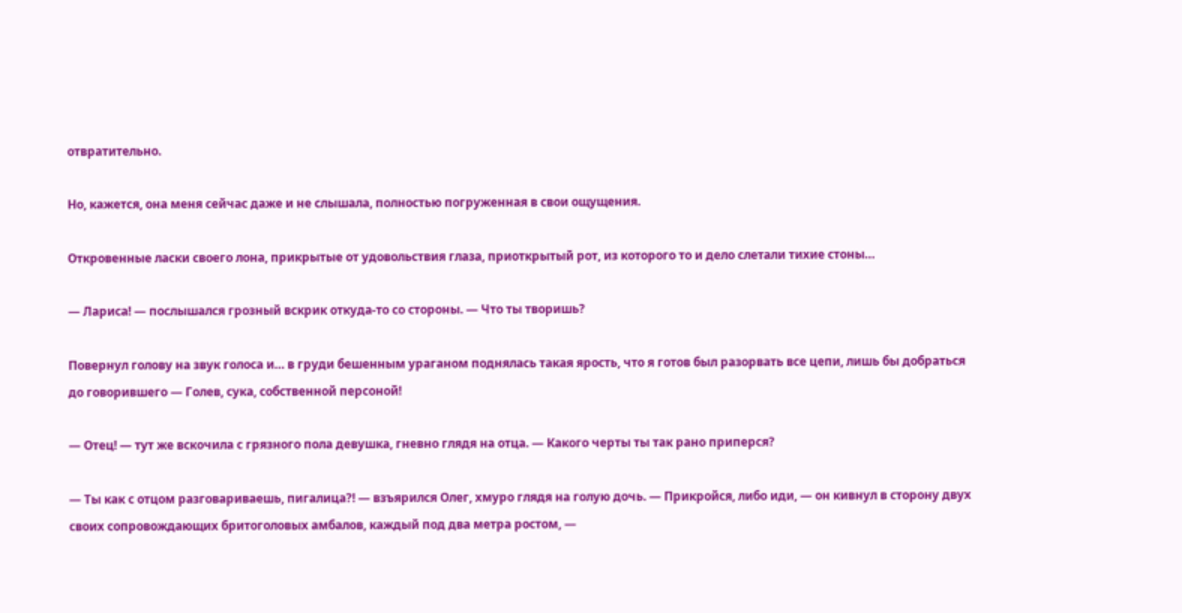отвратительно.

Но, кажется, она меня сейчас даже и не слышала, полностью погруженная в свои ощущения.

Откровенные ласки своего лона, прикрытые от удовольствия глаза, приоткрытый рот, из которого то и дело слетали тихие стоны…

— Лариса! — послышался грозный вскрик откуда-то со стороны. — Что ты творишь?

Повернул голову на звук голоса и… в груди бешенным ураганом поднялась такая ярость, что я готов был разорвать все цепи, лишь бы добраться до говорившего — Голев, сука, собственной персоной!

— Отец! — тут же вскочила с грязного пола девушка, гневно глядя на отца. — Какого черты ты так рано приперся?

— Ты как с отцом разговариваешь, пигалица?! — взъярился Олег, хмуро глядя на голую дочь. — Прикройся, либо иди, — он кивнул в сторону двух своих сопровождающих бритоголовых амбалов, каждый под два метра ростом, —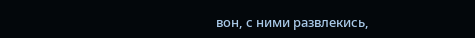вон, с ними развлекись,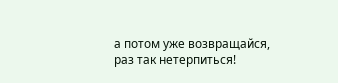а потом уже возвращайся, раз так нетерпиться!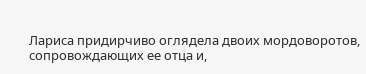Лариса придирчиво оглядела двоих мордоворотов, сопровождающих ее отца и,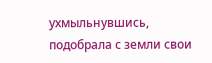ухмыльнувшись, подобрала с земли свои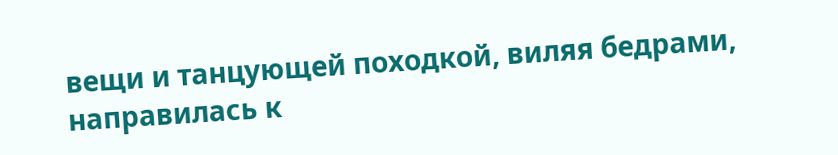вещи и танцующей походкой, виляя бедрами, направилась к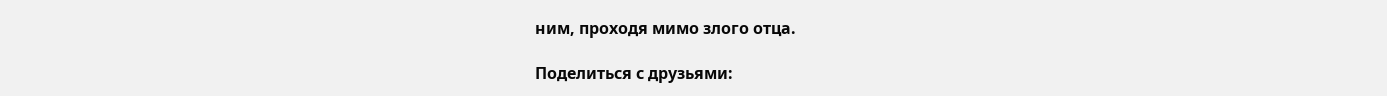ним, проходя мимо злого отца.

Поделиться с друзьями: